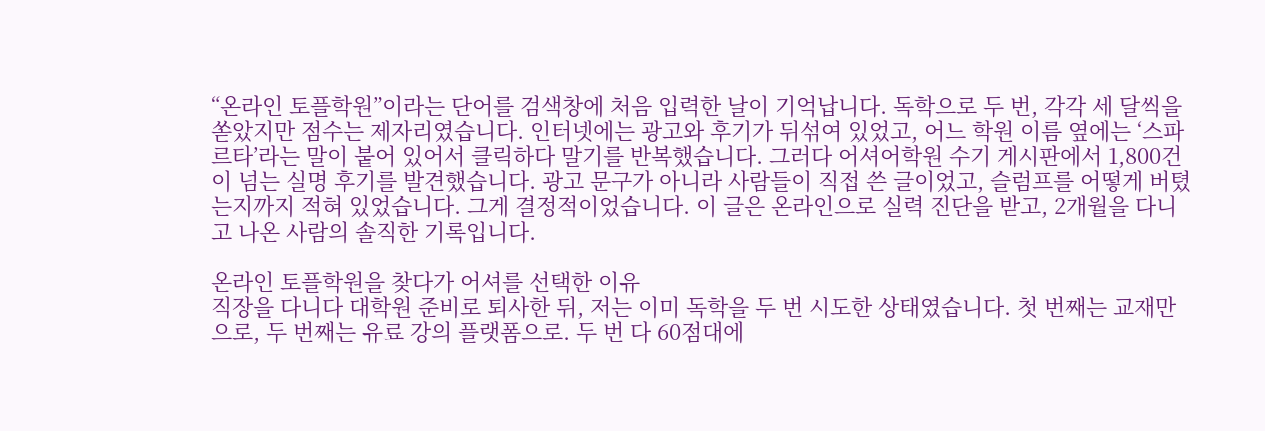“온라인 토플학원”이라는 단어를 검색창에 처음 입력한 날이 기억납니다. 독학으로 두 번, 각각 세 달씩을 쏟았지만 점수는 제자리였습니다. 인터넷에는 광고와 후기가 뒤섞여 있었고, 어느 학원 이름 옆에는 ‘스파르타’라는 말이 붙어 있어서 클릭하다 말기를 반복했습니다. 그러다 어셔어학원 수기 게시판에서 1,800건이 넘는 실명 후기를 발견했습니다. 광고 문구가 아니라 사람들이 직접 쓴 글이었고, 슬럼프를 어떻게 버텼는지까지 적혀 있었습니다. 그게 결정적이었습니다. 이 글은 온라인으로 실력 진단을 받고, 2개월을 다니고 나온 사람의 솔직한 기록입니다.

온라인 토플학원을 찾다가 어셔를 선택한 이유
직장을 다니다 대학원 준비로 퇴사한 뒤, 저는 이미 독학을 두 번 시도한 상태였습니다. 첫 번째는 교재만으로, 두 번째는 유료 강의 플랫폼으로. 두 번 다 60점대에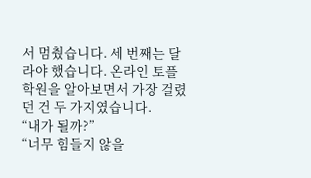서 멈췄습니다. 세 번째는 달라야 했습니다. 온라인 토플학원을 알아보면서 가장 걸렸던 건 두 가지였습니다.
“내가 될까?”
“너무 힘들지 않을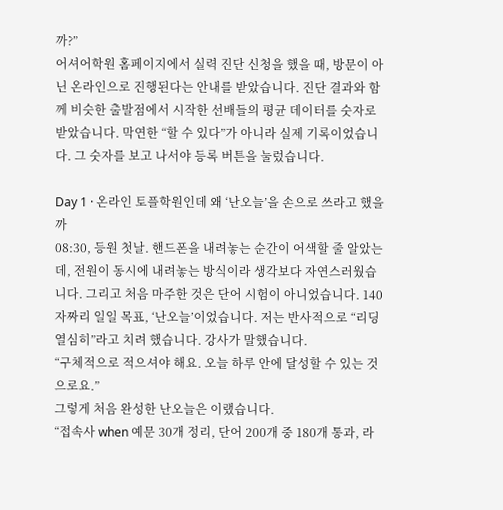까?”
어셔어학원 홈페이지에서 실력 진단 신청을 했을 때, 방문이 아닌 온라인으로 진행된다는 안내를 받았습니다. 진단 결과와 함께 비슷한 출발점에서 시작한 선배들의 평균 데이터를 숫자로 받았습니다. 막연한 “할 수 있다”가 아니라 실제 기록이었습니다. 그 숫자를 보고 나서야 등록 버튼을 눌렀습니다.

Day 1 · 온라인 토플학원인데 왜 ‘난오늘’을 손으로 쓰라고 했을까
08:30, 등원 첫날. 핸드폰을 내려놓는 순간이 어색할 줄 알았는데, 전원이 동시에 내려놓는 방식이라 생각보다 자연스러웠습니다. 그리고 처음 마주한 것은 단어 시험이 아니었습니다. 140자짜리 일일 목표, ‘난오늘’이었습니다. 저는 반사적으로 “리딩 열심히”라고 치려 했습니다. 강사가 말했습니다.
“구체적으로 적으셔야 해요. 오늘 하루 안에 달성할 수 있는 것으로요.”
그렇게 처음 완성한 난오늘은 이랬습니다.
“접속사 when 예문 30개 정리, 단어 200개 중 180개 통과, 라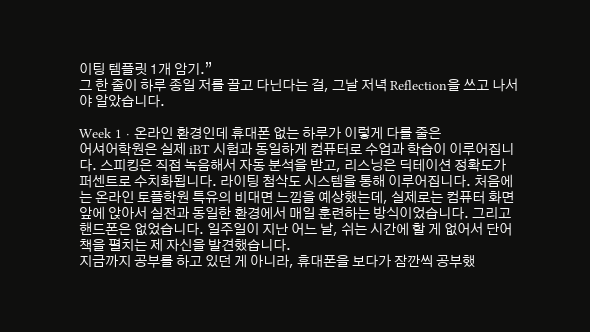이팅 템플릿 1개 암기.”
그 한 줄이 하루 종일 저를 끌고 다닌다는 걸, 그날 저녁 Reflection을 쓰고 나서야 알았습니다.

Week 1 · 온라인 환경인데 휴대폰 없는 하루가 이렇게 다를 줄은
어셔어학원은 실제 iBT 시험과 동일하게 컴퓨터로 수업과 학습이 이루어집니다. 스피킹은 직접 녹음해서 자동 분석을 받고, 리스닝은 딕테이션 정확도가 퍼센트로 수치화됩니다. 라이팅 첨삭도 시스템을 통해 이루어집니다. 처음에는 온라인 토플학원 특유의 비대면 느낌을 예상했는데, 실제로는 컴퓨터 화면 앞에 앉아서 실전과 동일한 환경에서 매일 훈련하는 방식이었습니다. 그리고 핸드폰은 없었습니다. 일주일이 지난 어느 날, 쉬는 시간에 할 게 없어서 단어책을 펼치는 제 자신을 발견했습니다.
지금까지 공부를 하고 있던 게 아니라, 휴대폰을 보다가 잠깐씩 공부했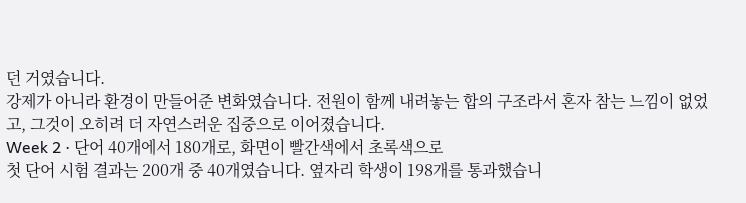던 거였습니다.
강제가 아니라 환경이 만들어준 변화였습니다. 전원이 함께 내려놓는 합의 구조라서 혼자 참는 느낌이 없었고, 그것이 오히려 더 자연스러운 집중으로 이어졌습니다.
Week 2 · 단어 40개에서 180개로, 화면이 빨간색에서 초록색으로
첫 단어 시험 결과는 200개 중 40개였습니다. 옆자리 학생이 198개를 통과했습니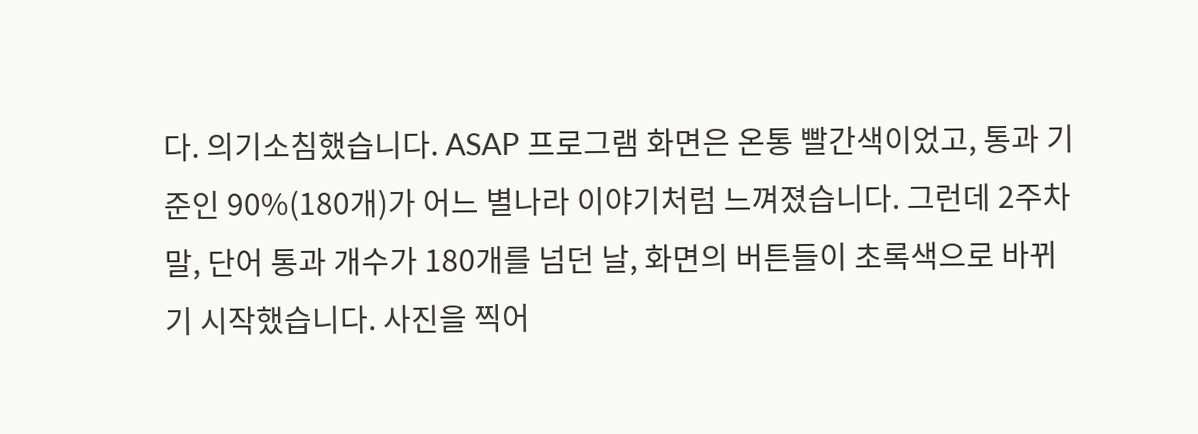다. 의기소침했습니다. ASAP 프로그램 화면은 온통 빨간색이었고, 통과 기준인 90%(180개)가 어느 별나라 이야기처럼 느껴졌습니다. 그런데 2주차 말, 단어 통과 개수가 180개를 넘던 날, 화면의 버튼들이 초록색으로 바뀌기 시작했습니다. 사진을 찍어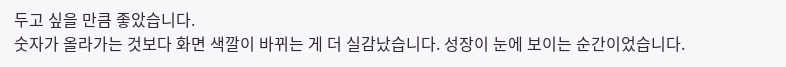두고 싶을 만큼 좋았습니다.
숫자가 올라가는 것보다 화면 색깔이 바뀌는 게 더 실감났습니다. 성장이 눈에 보이는 순간이었습니다.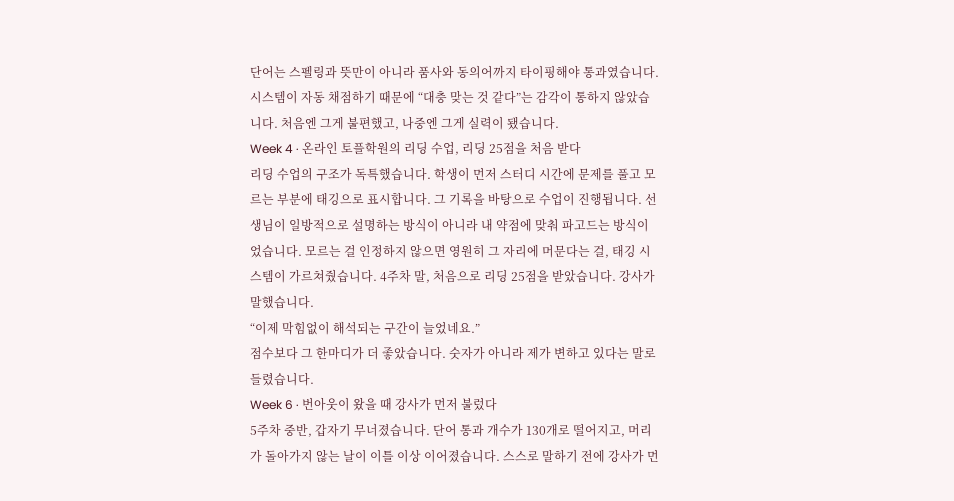단어는 스펠링과 뜻만이 아니라 품사와 동의어까지 타이핑해야 통과였습니다. 시스템이 자동 채점하기 때문에 “대충 맞는 것 같다”는 감각이 통하지 않았습니다. 처음엔 그게 불편했고, 나중엔 그게 실력이 됐습니다.
Week 4 · 온라인 토플학원의 리딩 수업, 리딩 25점을 처음 받다
리딩 수업의 구조가 독특했습니다. 학생이 먼저 스터디 시간에 문제를 풀고 모르는 부분에 태깅으로 표시합니다. 그 기록을 바탕으로 수업이 진행됩니다. 선생님이 일방적으로 설명하는 방식이 아니라 내 약점에 맞춰 파고드는 방식이었습니다. 모르는 걸 인정하지 않으면 영원히 그 자리에 머문다는 걸, 태깅 시스템이 가르쳐줬습니다. 4주차 말, 처음으로 리딩 25점을 받았습니다. 강사가 말했습니다.
“이제 막힘없이 해석되는 구간이 늘었네요.”
점수보다 그 한마디가 더 좋았습니다. 숫자가 아니라 제가 변하고 있다는 말로 들렸습니다.
Week 6 · 번아웃이 왔을 때 강사가 먼저 불렀다
5주차 중반, 갑자기 무너졌습니다. 단어 통과 개수가 130개로 떨어지고, 머리가 돌아가지 않는 날이 이틀 이상 이어졌습니다. 스스로 말하기 전에 강사가 먼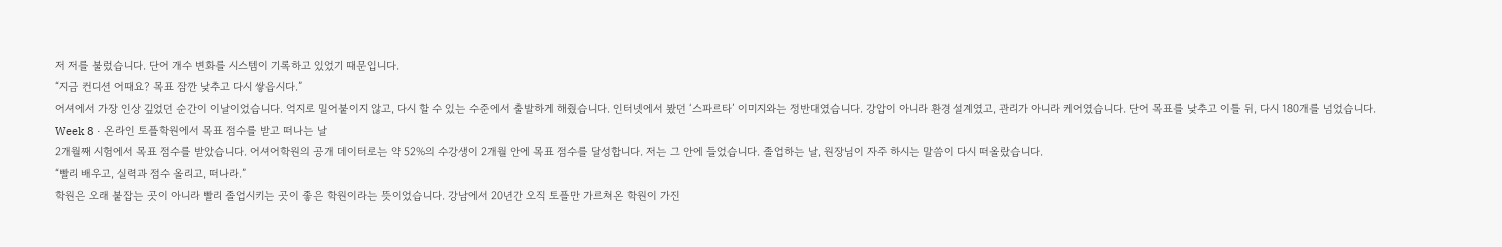저 저를 불렀습니다. 단어 개수 변화를 시스템이 기록하고 있었기 때문입니다.
“지금 컨디션 어때요? 목표 잠깐 낮추고 다시 쌓읍시다.”
어셔에서 가장 인상 깊었던 순간이 이날이었습니다. 억지로 밀어붙이지 않고, 다시 할 수 있는 수준에서 출발하게 해줬습니다. 인터넷에서 봤던 ‘스파르타’ 이미지와는 정반대였습니다. 강압이 아니라 환경 설계였고, 관리가 아니라 케어였습니다. 단어 목표를 낮추고 이틀 뒤, 다시 180개를 넘었습니다.
Week 8 · 온라인 토플학원에서 목표 점수를 받고 떠나는 날
2개월째 시험에서 목표 점수를 받았습니다. 어셔어학원의 공개 데이터로는 약 52%의 수강생이 2개월 안에 목표 점수를 달성합니다. 저는 그 안에 들었습니다. 졸업하는 날, 원장님이 자주 하시는 말씀이 다시 떠올랐습니다.
“빨리 배우고, 실력과 점수 올리고, 떠나라.”
학원은 오래 붙잡는 곳이 아니라 빨리 졸업시키는 곳이 좋은 학원이라는 뜻이었습니다. 강남에서 20년간 오직 토플만 가르쳐온 학원이 가진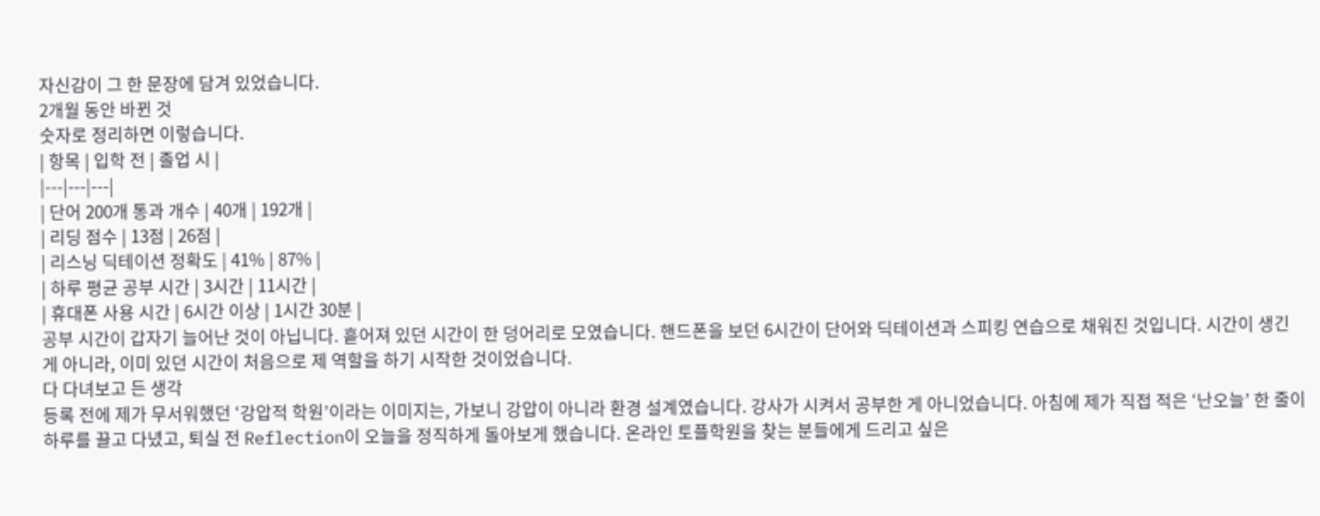자신감이 그 한 문장에 담겨 있었습니다.
2개월 동안 바뀐 것
숫자로 정리하면 이렇습니다.
| 항목 | 입학 전 | 졸업 시 |
|---|---|---|
| 단어 200개 통과 개수 | 40개 | 192개 |
| 리딩 점수 | 13점 | 26점 |
| 리스닝 딕테이션 정확도 | 41% | 87% |
| 하루 평균 공부 시간 | 3시간 | 11시간 |
| 휴대폰 사용 시간 | 6시간 이상 | 1시간 30분 |
공부 시간이 갑자기 늘어난 것이 아닙니다. 흩어져 있던 시간이 한 덩어리로 모였습니다. 핸드폰을 보던 6시간이 단어와 딕테이션과 스피킹 연습으로 채워진 것입니다. 시간이 생긴 게 아니라, 이미 있던 시간이 처음으로 제 역할을 하기 시작한 것이었습니다.
다 다녀보고 든 생각
등록 전에 제가 무서워했던 ‘강압적 학원’이라는 이미지는, 가보니 강압이 아니라 환경 설계였습니다. 강사가 시켜서 공부한 게 아니었습니다. 아침에 제가 직접 적은 ‘난오늘’ 한 줄이 하루를 끌고 다녔고, 퇴실 전 Reflection이 오늘을 정직하게 돌아보게 했습니다. 온라인 토플학원을 찾는 분들에게 드리고 싶은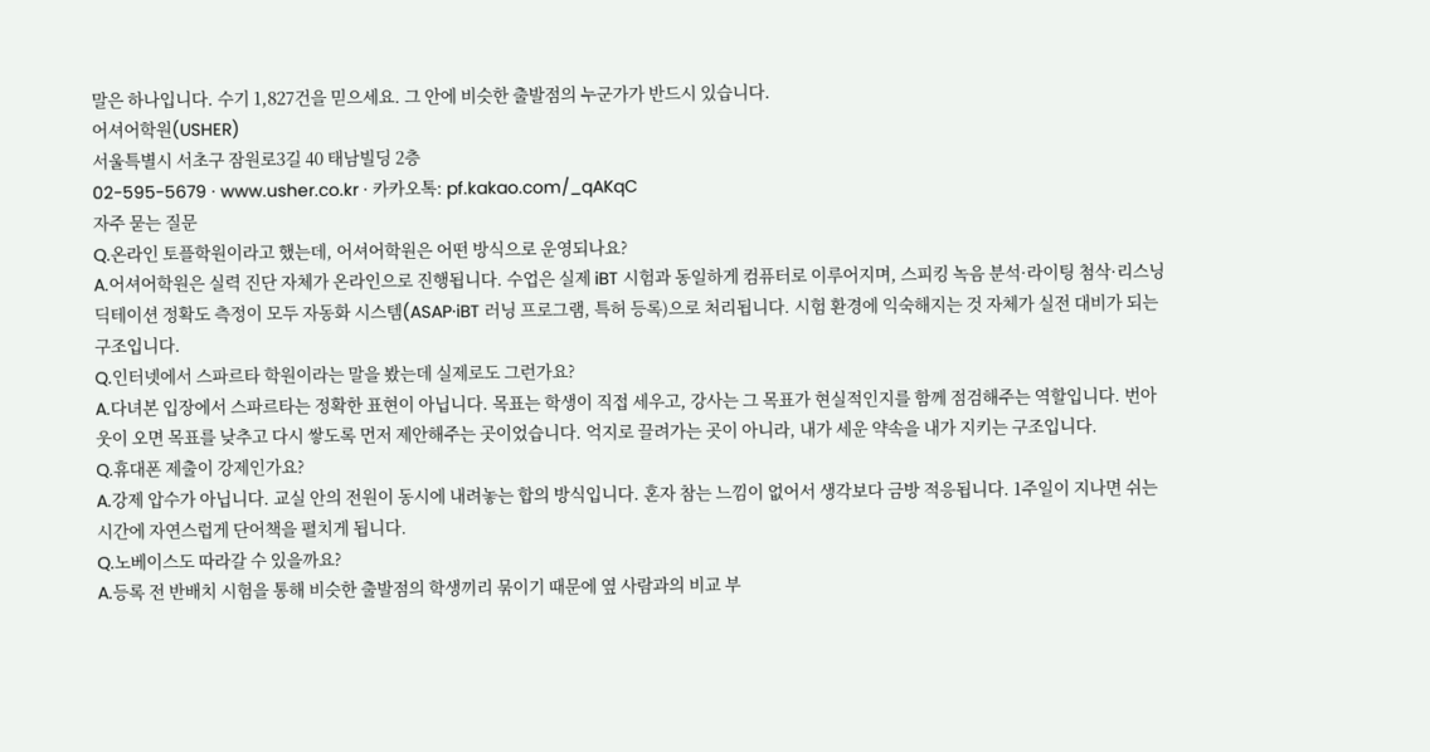말은 하나입니다. 수기 1,827건을 믿으세요. 그 안에 비슷한 출발점의 누군가가 반드시 있습니다.
어셔어학원(USHER)
서울특별시 서초구 잠원로3길 40 태남빌딩 2층
02-595-5679 · www.usher.co.kr · 카카오톡: pf.kakao.com/_qAKqC
자주 묻는 질문
Q.온라인 토플학원이라고 했는데, 어셔어학원은 어떤 방식으로 운영되나요?
A.어셔어학원은 실력 진단 자체가 온라인으로 진행됩니다. 수업은 실제 iBT 시험과 동일하게 컴퓨터로 이루어지며, 스피킹 녹음 분석·라이팅 첨삭·리스닝 딕테이션 정확도 측정이 모두 자동화 시스템(ASAP·iBT 러닝 프로그램, 특허 등록)으로 처리됩니다. 시험 환경에 익숙해지는 것 자체가 실전 대비가 되는 구조입니다.
Q.인터넷에서 스파르타 학원이라는 말을 봤는데 실제로도 그런가요?
A.다녀본 입장에서 스파르타는 정확한 표현이 아닙니다. 목표는 학생이 직접 세우고, 강사는 그 목표가 현실적인지를 함께 점검해주는 역할입니다. 번아웃이 오면 목표를 낮추고 다시 쌓도록 먼저 제안해주는 곳이었습니다. 억지로 끌려가는 곳이 아니라, 내가 세운 약속을 내가 지키는 구조입니다.
Q.휴대폰 제출이 강제인가요?
A.강제 압수가 아닙니다. 교실 안의 전원이 동시에 내려놓는 합의 방식입니다. 혼자 참는 느낌이 없어서 생각보다 금방 적응됩니다. 1주일이 지나면 쉬는 시간에 자연스럽게 단어책을 펼치게 됩니다.
Q.노베이스도 따라갈 수 있을까요?
A.등록 전 반배치 시험을 통해 비슷한 출발점의 학생끼리 묶이기 때문에 옆 사람과의 비교 부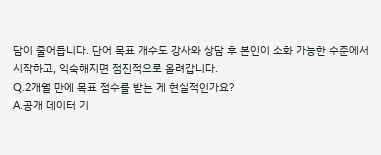담이 줄어듭니다. 단어 목표 개수도 강사와 상담 후 본인이 소화 가능한 수준에서 시작하고, 익숙해지면 점진적으로 올려갑니다.
Q.2개월 만에 목표 점수를 받는 게 현실적인가요?
A.공개 데이터 기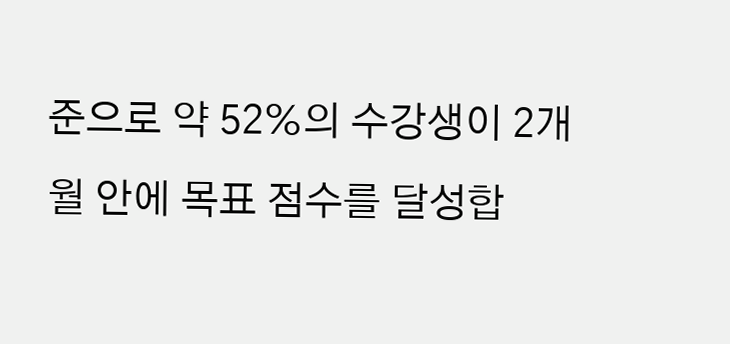준으로 약 52%의 수강생이 2개월 안에 목표 점수를 달성합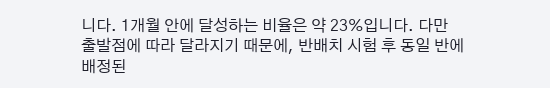니다. 1개월 안에 달성하는 비율은 약 23%입니다. 다만 출발점에 따라 달라지기 때문에, 반배치 시험 후 동일 반에 배정된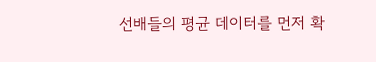선배들의 평균 데이터를 먼저 확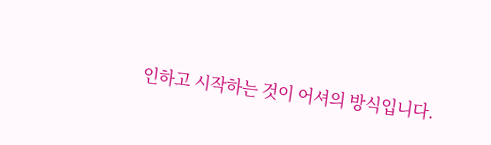인하고 시작하는 것이 어셔의 방식입니다.